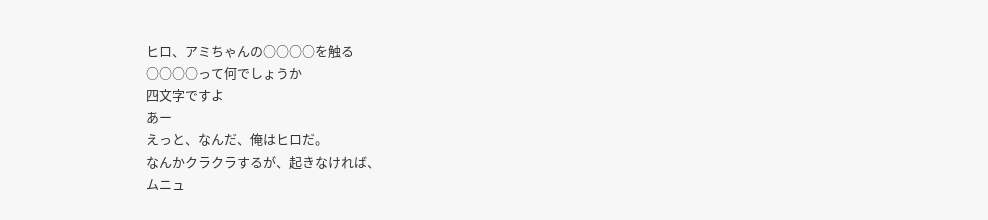ヒロ、アミちゃんの○○○○を触る
○○○○って何でしょうか
四文字ですよ
あー
えっと、なんだ、俺はヒロだ。
なんかクラクラするが、起きなければ、
ムニュ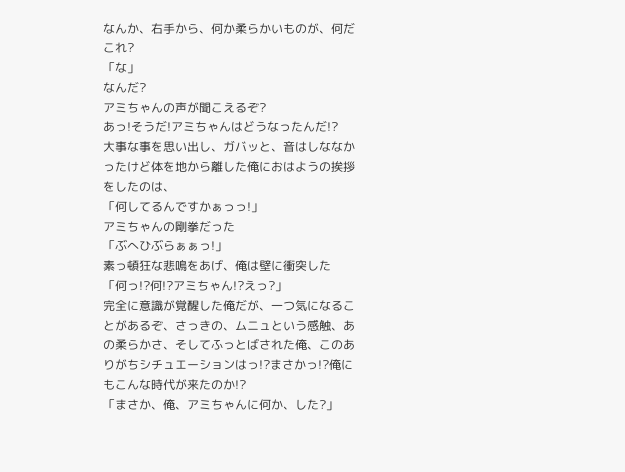なんか、右手から、何か柔らかいものが、何だこれ?
「な」
なんだ?
アミちゃんの声が聞こえるぞ?
あっ!そうだ!アミちゃんはどうなったんだ!?
大事な事を思い出し、ガバッと、音はしななかったけど体を地から離した俺におはようの挨拶をしたのは、
「何してるんですかぁっっ!」
アミちゃんの剛拳だった
「ぶへひぶらぁぁっ!」
素っ頓狂な悲鳴をあげ、俺は壁に衝突した
「何っ!?何!?アミちゃん!?えっ?」
完全に意識が覚醒した俺だが、一つ気になることがあるぞ、さっきの、ムニュという感触、あの柔らかさ、そしてふっとばされた俺、このありがちシチュエーションはっ!?まさかっ!?俺にもこんな時代が来たのか!?
「まさか、俺、アミちゃんに何か、した?」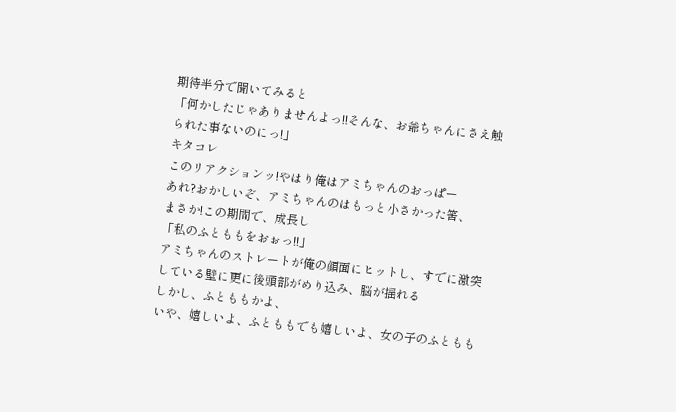期待半分で聞いてみると
「何かしたじゃありませんよっ!!そんな、お爺ちゃんにさえ触られた事ないのにっ!」
キタコレ
このリアクションッ!やはり俺はアミちゃんのおっぱー
あれ?おかしいぞ、アミちゃんのはもっと小さかった筈、
まさか!この期間で、成長し
「私のふとももをおぉっ!!」
アミちゃんのストレートが俺の顔面にヒットし、すでに激突している壁に更に後頭部がめり込み、脳が揺れる
しかし、ふとももかよ、
いや、嬉しいよ、ふとももでも嬉しいよ、女の子のふともも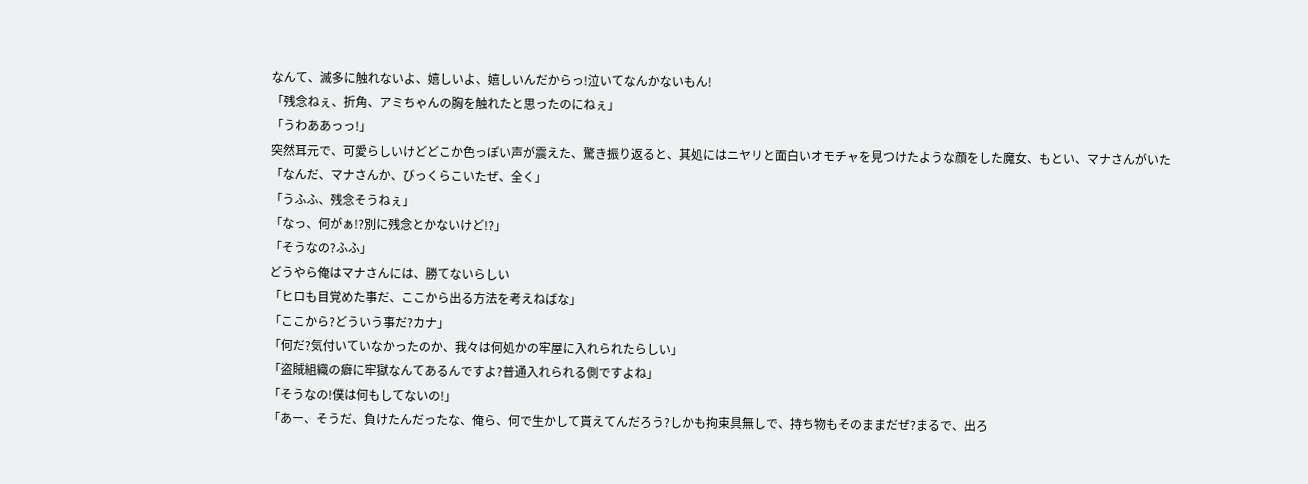なんて、滅多に触れないよ、嬉しいよ、嬉しいんだからっ!泣いてなんかないもん!
「残念ねぇ、折角、アミちゃんの胸を触れたと思ったのにねぇ」
「うわああっっ!」
突然耳元で、可愛らしいけどどこか色っぽい声が震えた、驚き振り返ると、其処にはニヤリと面白いオモチャを見つけたような顔をした魔女、もとい、マナさんがいた
「なんだ、マナさんか、びっくらこいたぜ、全く」
「うふふ、残念そうねぇ」
「なっ、何がぁ!?別に残念とかないけど!?」
「そうなの?ふふ」
どうやら俺はマナさんには、勝てないらしい
「ヒロも目覚めた事だ、ここから出る方法を考えねばな」
「ここから?どういう事だ?カナ」
「何だ?気付いていなかったのか、我々は何処かの牢屋に入れられたらしい」
「盗賊組織の癖に牢獄なんてあるんですよ?普通入れられる側ですよね」
「そうなの!僕は何もしてないの!」
「あー、そうだ、負けたんだったな、俺ら、何で生かして貰えてんだろう?しかも拘束具無しで、持ち物もそのままだぜ?まるで、出ろ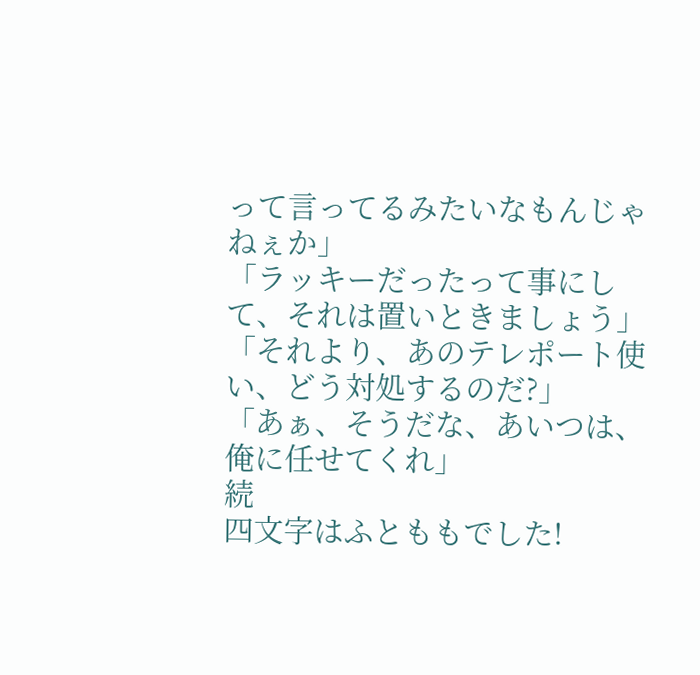って言ってるみたいなもんじゃねぇか」
「ラッキーだったって事にして、それは置いときましょう」
「それより、あのテレポート使い、どう対処するのだ?」
「あぁ、そうだな、あいつは、俺に任せてくれ」
続
四文字はふとももでした!